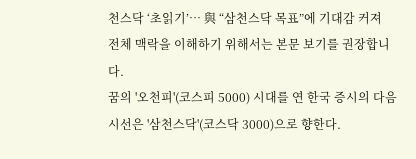천스닥 ‘초읽기’… 與 “삼천스닥 목표”에 기대감 커져
전체 맥락을 이해하기 위해서는 본문 보기를 권장합니다.
꿈의 '오천피'(코스피 5000) 시대를 연 한국 증시의 다음 시선은 '삼천스닥'(코스닥 3000)으로 향한다.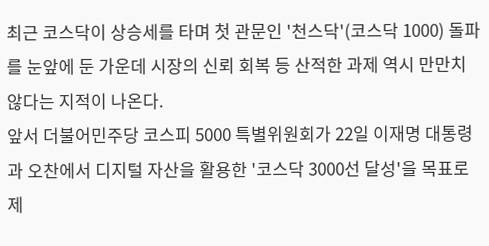최근 코스닥이 상승세를 타며 첫 관문인 '천스닥'(코스닥 1000) 돌파를 눈앞에 둔 가운데 시장의 신뢰 회복 등 산적한 과제 역시 만만치 않다는 지적이 나온다.
앞서 더불어민주당 코스피 5000 특별위원회가 22일 이재명 대통령과 오찬에서 디지털 자산을 활용한 '코스닥 3000선 달성'을 목표로 제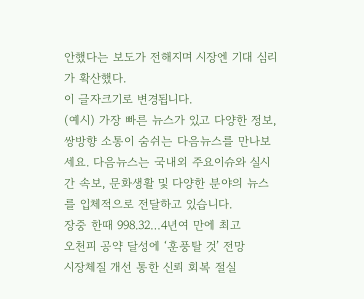안했다는 보도가 전해지며 시장엔 기대 심리가 확산했다.
이 글자크기로 변경됩니다.
(예시) 가장 빠른 뉴스가 있고 다양한 정보, 쌍방향 소통이 숨쉬는 다음뉴스를 만나보세요. 다음뉴스는 국내외 주요이슈와 실시간 속보, 문화생활 및 다양한 분야의 뉴스를 입체적으로 전달하고 있습니다.
장중 한때 998.32…4년여 만에 최고
오천피 공약 달성에 ‘훈풍탈 것’ 전망
시장체질 개선 통한 신뢰 회복 절실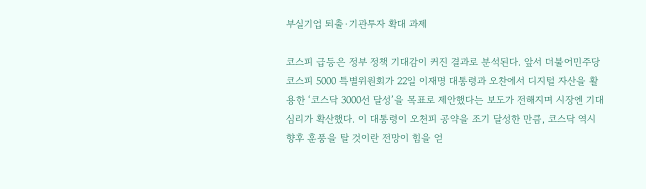부실기업 퇴출·기관투자 확대 과제

코스피 급등은 정부 정책 기대감이 커진 결과로 분석된다. 앞서 더불어민주당 코스피 5000 특별위원회가 22일 이재명 대통령과 오찬에서 디지털 자산을 활용한 ‘코스닥 3000선 달성’을 목표로 제안했다는 보도가 전해지며 시장엔 기대 심리가 확산했다. 이 대통령이 오천피 공약을 조기 달성한 만큼, 코스닥 역시 향후 훈풍을 탈 것이란 전망이 힘을 얻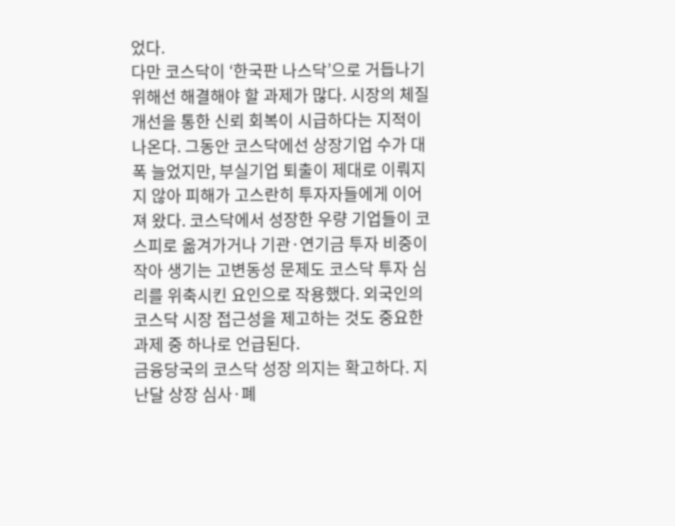었다.
다만 코스닥이 ‘한국판 나스닥’으로 거듭나기 위해선 해결해야 할 과제가 많다. 시장의 체질 개선을 통한 신뢰 회복이 시급하다는 지적이 나온다. 그동안 코스닥에선 상장기업 수가 대폭 늘었지만, 부실기업 퇴출이 제대로 이뤄지지 않아 피해가 고스란히 투자자들에게 이어져 왔다. 코스닥에서 성장한 우량 기업들이 코스피로 옮겨가거나 기관·연기금 투자 비중이 작아 생기는 고변동성 문제도 코스닥 투자 심리를 위축시킨 요인으로 작용했다. 외국인의 코스닥 시장 접근성을 제고하는 것도 중요한 과제 중 하나로 언급된다.
금융당국의 코스닥 성장 의지는 확고하다. 지난달 상장 심사·폐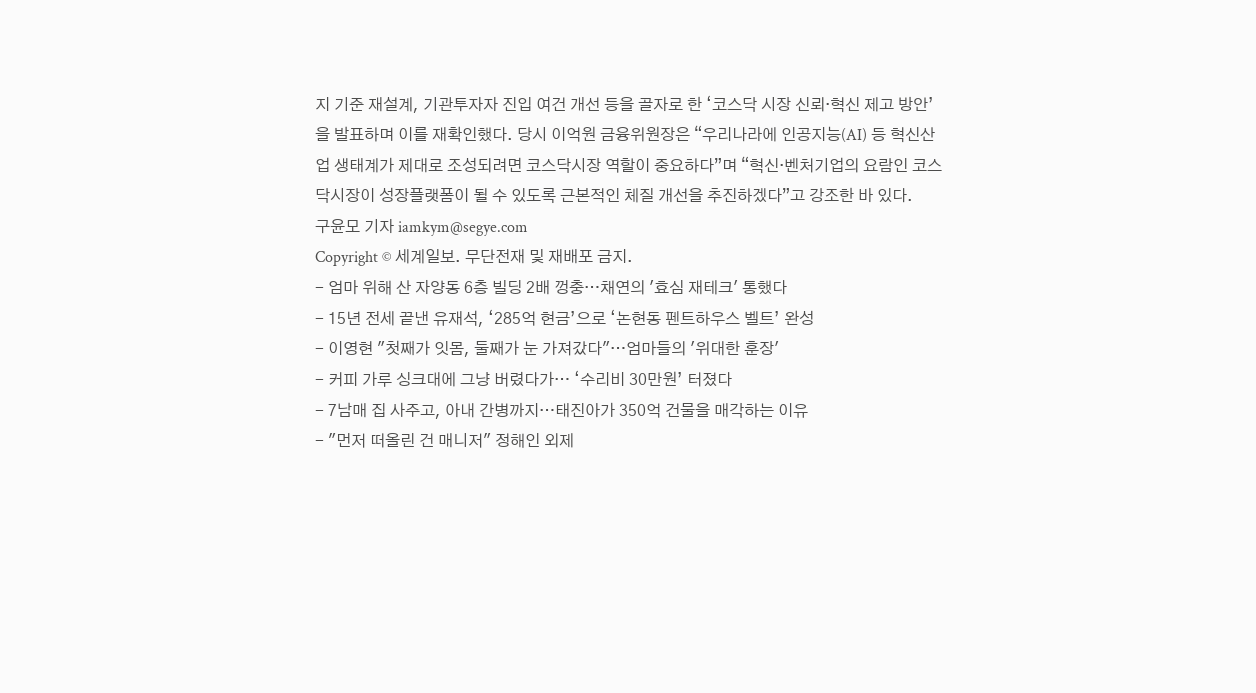지 기준 재설계, 기관투자자 진입 여건 개선 등을 골자로 한 ‘코스닥 시장 신뢰·혁신 제고 방안’을 발표하며 이를 재확인했다. 당시 이억원 금융위원장은 “우리나라에 인공지능(AI) 등 혁신산업 생태계가 제대로 조성되려면 코스닥시장 역할이 중요하다”며 “혁신·벤처기업의 요람인 코스닥시장이 성장플랫폼이 될 수 있도록 근본적인 체질 개선을 추진하겠다”고 강조한 바 있다.
구윤모 기자 iamkym@segye.com
Copyright © 세계일보. 무단전재 및 재배포 금지.
- 엄마 위해 산 자양동 6층 빌딩 2배 껑충…채연의 '효심 재테크' 통했다
- 15년 전세 끝낸 유재석, ‘285억 현금’으로 ‘논현동 펜트하우스 벨트’ 완성
- 이영현 "첫째가 잇몸, 둘째가 눈 가져갔다"…엄마들의 '위대한 훈장'
- 커피 가루 싱크대에 그냥 버렸다가… ‘수리비 30만원’ 터졌다
- 7남매 집 사주고, 아내 간병까지…태진아가 350억 건물을 매각하는 이유
- "먼저 떠올린 건 매니저" 정해인 외제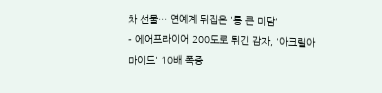차 선물… 연예계 뒤집은 '통 큰 미담'
- 에어프라이어 200도로 튀긴 감자, '아크릴아마이드' 10배 폭증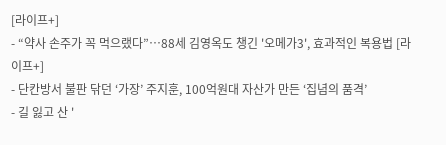[라이프+]
- “약사 손주가 꼭 먹으랬다”…88세 김영옥도 챙긴 '오메가3', 효과적인 복용법 [라이프+]
- 단칸방서 불판 닦던 ‘가장’ 주지훈, 100억원대 자산가 만든 ‘집념의 품격’
- 길 잃고 산 '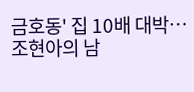금호동' 집 10배 대박…조현아의 남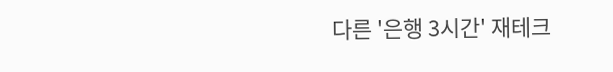다른 '은행 3시간' 재테크